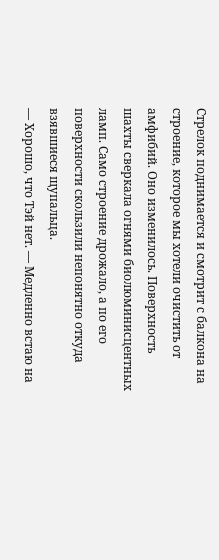Стрелок поднимается и смотрит с балкона на строение, которое мы хотели очистить от амфибий. Оно изменилось. Поверхность шахты сверкала огнями биолюминисцентных ламп. Само строение дрожало, а по его поверхности скользили непонятно откуда взявшиеся щупальца.
— Хорошо, что Тэй нет. — Медленно встаю на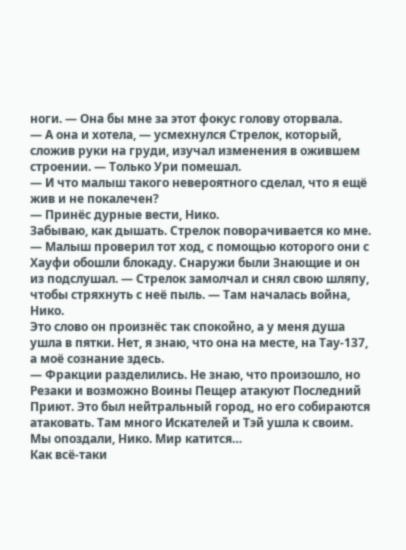ноги. — Она бы мне за этот фокус голову оторвала.
— А она и хотела, — усмехнулся Стрелок, который, сложив руки на груди, изучал изменения в ожившем строении. — Только Ури помешал.
— И что малыш такого невероятного сделал, что я ещё жив и не покалечен?
— Принёс дурные вести, Нико.
Забываю, как дышать. Стрелок поворачивается ко мне.
— Малыш проверил тот ход, с помощью которого они с Хауфи обошли блокаду. Снаружи были Знающие и он из подслушал. — Стрелок замолчал и снял свою шляпу, чтобы стряхнуть с неё пыль. — Там началась война, Нико.
Это слово он произнёс так спокойно, а у меня душа ушла в пятки. Нет, я знаю, что она на месте, на Тау-137, а моё сознание здесь.
— Фракции разделились. Не знаю, что произошло, но Резаки и возможно Воины Пещер атакуют Последний Приют. Это был нейтральный город, но его собираются атаковать. Там много Искателей и Тэй ушла к своим. Мы опоздали, Нико. Мир катится…
Как всë-таки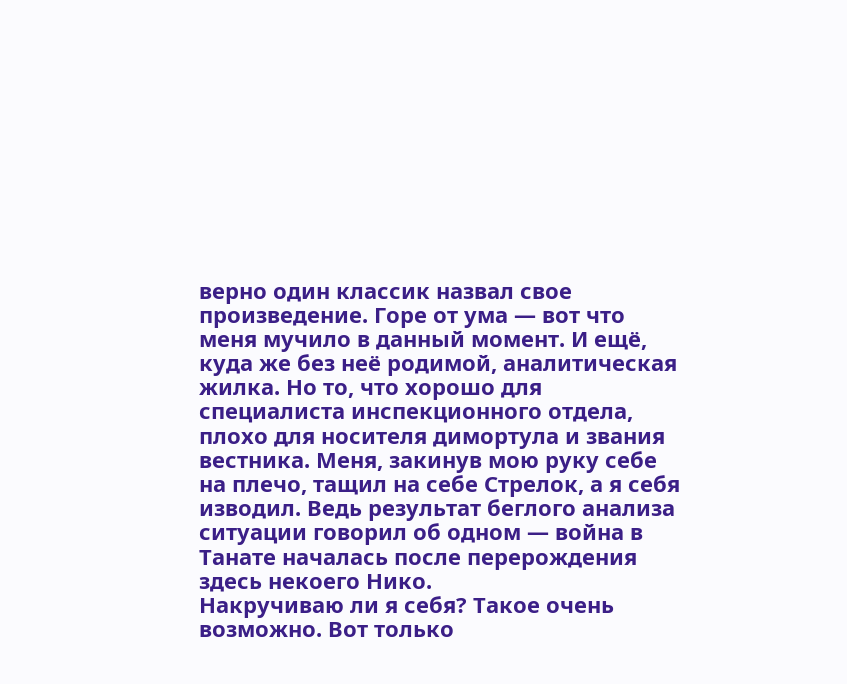верно один классик назвал свое произведение. Горе от ума — вот что меня мучило в данный момент. И ещё, куда же без неё родимой, аналитическая жилка. Но то, что хорошо для специалиста инспекционного отдела, плохо для носителя димортула и звания вестника. Меня, закинув мою руку себе на плечо, тащил на себе Стрелок, а я себя изводил. Ведь результат беглого анализа ситуации говорил об одном — война в Танате началась после перерождения здесь некоего Нико.
Накручиваю ли я себя? Такое очень возможно. Вот только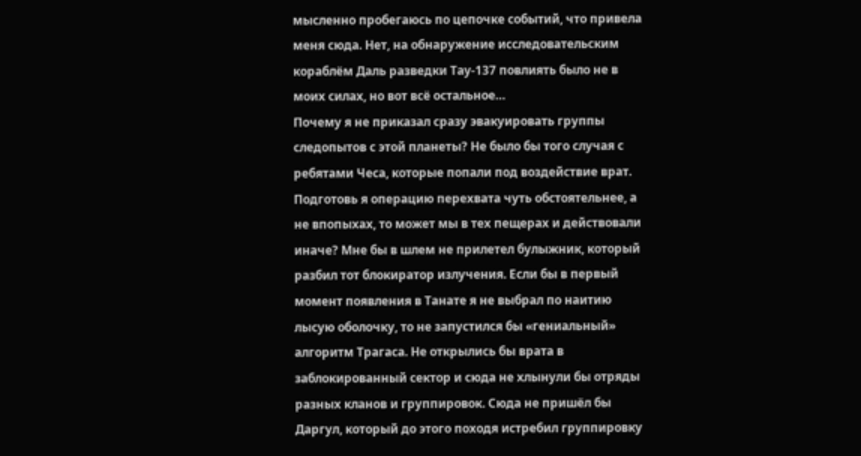мысленно пробегаюсь по цепочке событий, что привела меня сюда. Нет, на обнаружение исследовательским кораблём Даль разведки Тау-137 повлиять было не в моих силах, но вот всё остальное…
Почему я не приказал сразу эвакуировать группы следопытов с этой планеты? Не было бы того случая с ребятами Чеса, которые попали под воздействие врат. Подготовь я операцию перехвата чуть обстоятельнее, а не впопыхах, то может мы в тех пещерах и действовали иначе? Мне бы в шлем не прилетел булыжник, который разбил тот блокиратор излучения. Если бы в первый момент появления в Танате я не выбрал по наитию лысую оболочку, то не запустился бы «гениальный» алгоритм Трагаса. Не открылись бы врата в заблокированный сектор и сюда не хлынули бы отряды разных кланов и группировок. Сюда не пришёл бы Даргул, который до этого походя истребил группировку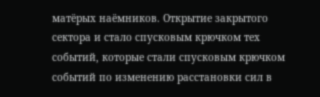матёрых наёмников. Открытие закрытого сектора и стало спусковым крючком тех событий, которые стали спусковым крючком событий по изменению расстановки сил в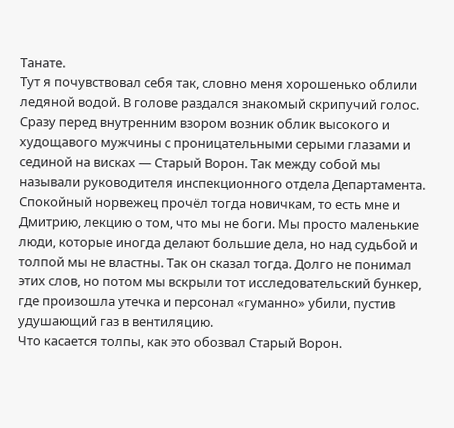Танате.
Тут я почувствовал себя так, словно меня хорошенько облили ледяной водой. В голове раздался знакомый скрипучий голос. Сразу перед внутренним взором возник облик высокого и худощавого мужчины с проницательными серыми глазами и сединой на висках — Старый Ворон. Так между собой мы называли руководителя инспекционного отдела Департамента. Спокойный норвежец прочёл тогда новичкам, то есть мне и Дмитрию, лекцию о том, что мы не боги. Мы просто маленькие люди, которые иногда делают большие дела, но над судьбой и толпой мы не властны. Так он сказал тогда. Долго не понимал этих слов, но потом мы вскрыли тот исследовательский бункер, где произошла утечка и персонал «гуманно» убили, пустив удушающий газ в вентиляцию.
Что касается толпы, как это обозвал Старый Ворон.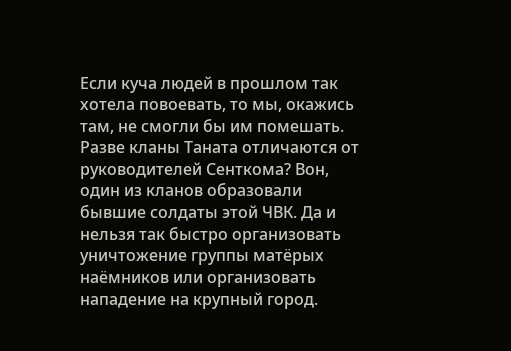Если куча людей в прошлом так хотела повоевать, то мы, окажись там, не смогли бы им помешать. Разве кланы Таната отличаются от руководителей Сенткома? Вон, один из кланов образовали бывшие солдаты этой ЧВК. Да и нельзя так быстро организовать уничтожение группы матёрых наёмников или организовать нападение на крупный город.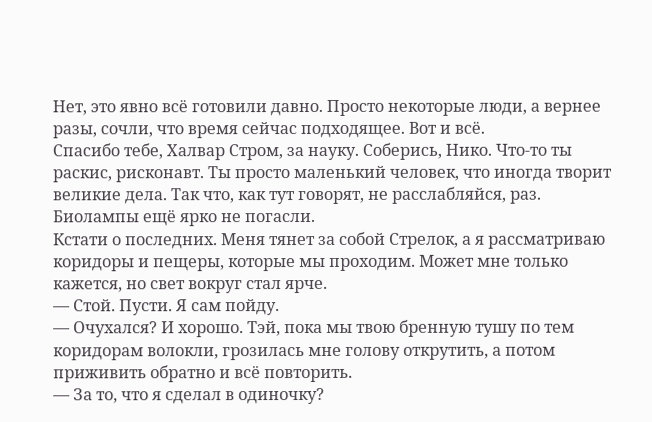Нет, это явно всё готовили давно. Просто некоторые люди, а вернее разы, сочли, что время сейчас подходящее. Вот и всё.
Спасибо тебе, Халвар Стром, за науку. Соберись, Нико. Что-то ты раскис, рисконавт. Ты просто маленький человек, что иногда творит великие дела. Так что, как тут говорят, не расслабляйся, раз. Биолампы ещё ярко не погасли.
Кстати о последних. Меня тянет за собой Стрелок, а я рассматриваю коридоры и пещеры, которые мы проходим. Может мне только кажется, но свет вокруг стал ярче.
— Стой. Пусти. Я сам пойду.
— Очухался? И хорошо. Тэй, пока мы твою бренную тушу по тем коридорам волокли, грозилась мне голову открутить, а потом приживить обратно и всё повторить.
— За то, что я сделал в одиночку?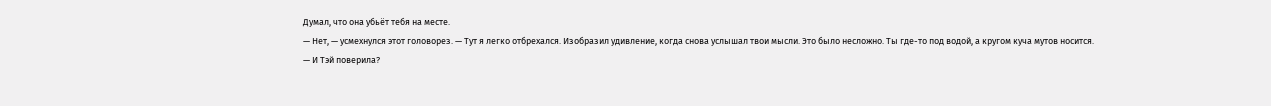Думал, что она убьёт тебя на месте.
— Нет, — усмехнулся этот головорез. — Тут я легко отбрехался. Изобразил удивление, когда снова услышал твои мысли. Это было несложно. Ты где-то под водой, а кругом куча мутов носится.
— И Тэй поверила?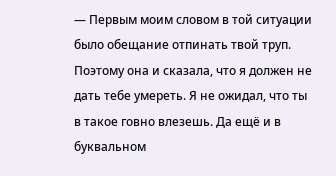— Первым моим словом в той ситуации было обещание отпинать твой труп. Поэтому она и сказала, что я должен не дать тебе умереть. Я не ожидал, что ты в такое говно влезешь. Да ещё и в буквальном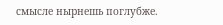смысле нырнешь поглубже.